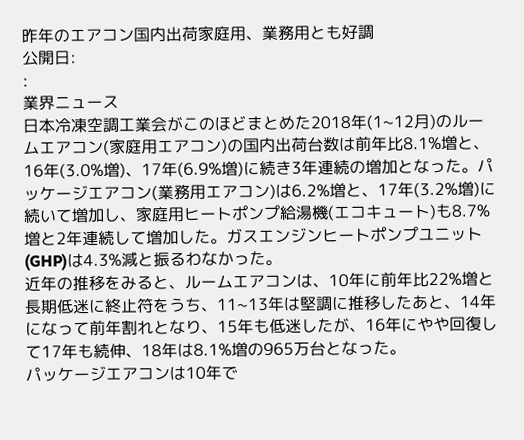昨年のエアコン国内出荷家庭用、業務用とも好調
公開日:
:
業界ニュース
日本冷凍空調工業会がこのほどまとめた2018年(1~12月)のルームエアコン(家庭用エアコン)の国内出荷台数は前年比8.1%増と、16年(3.0%増)、17年(6.9%増)に続き3年連続の増加となった。パッケージエアコン(業務用エアコン)は6.2%増と、17年(3.2%増)に続いて増加し、家庭用ヒートポンプ給湯機(エコキュート)も8.7%増と2年連続して増加した。ガスエンジンヒートポンプユニット(GHP)は4.3%減と振るわなかった。
近年の推移をみると、ルームエアコンは、10年に前年比22%増と長期低迷に終止符をうち、11~13年は堅調に推移したあと、14年になって前年割れとなり、15年も低迷したが、16年にやや回復して17年も続伸、18年は8.1%増の965万台となった。
パッケージエアコンは10年で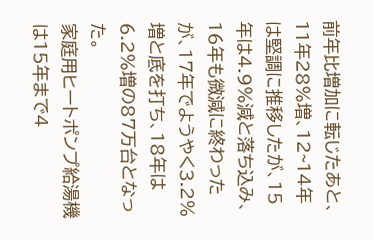前年比増加に転じたあと、11年28%増、12~14年は堅調に推移したが、15年は4.9%減と落ち込み、16年も微減に終わったが、17年でようやく3.2%増と底を打ち、18年は6.2%増の87万台となった。
家庭用ヒートポンプ給湯機は15年まで4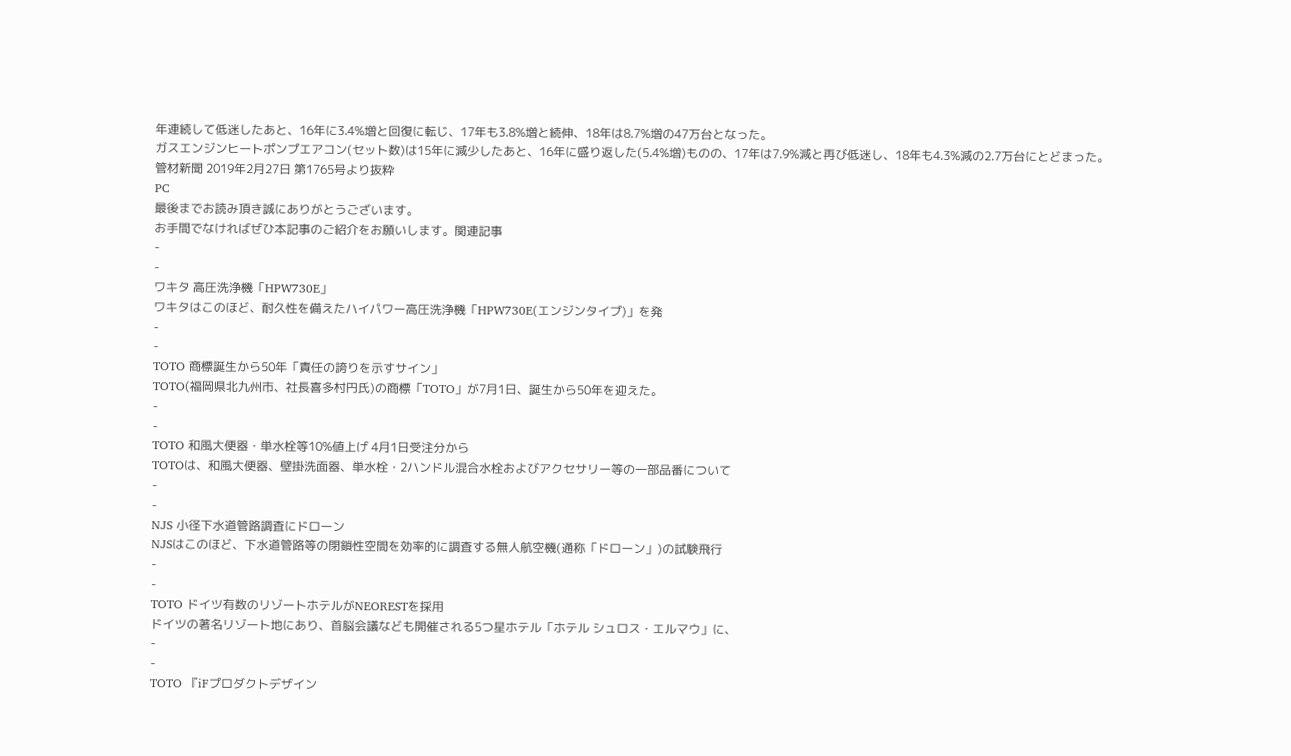年連続して低迷したあと、16年に3.4%増と回復に転じ、17年も3.8%増と続伸、18年は8.7%増の47万台となった。
ガスエンジンヒートポンプエアコン(セット数)は15年に減少したあと、16年に盛り返した(5.4%増)ものの、17年は7.9%減と再び低迷し、18年も4.3%減の2.7万台にとどまった。
管材新聞 2019年2月27日 第1765号より抜粋
PC
最後までお読み頂き誠にありがとうございます。
お手間でなければぜひ本記事のご紹介をお願いします。関連記事
-
-
ワキタ 高圧洗浄機「HPW730E」
ワキタはこのほど、耐久性を備えたハイパワー高圧洗浄機「HPW730E(エンジンタイプ)」を発
-
-
TOTO 商標誕生から50年「責任の誇りを示すサイン」
TOTO(福岡県北九州市、社長喜多村円氏)の商標「TOTO」が7月1日、誕生から50年を迎えた。
-
-
TOTO 和風大便器・単水栓等10%値上げ 4月1日受注分から
TOTOは、和風大便器、壁掛洗面器、単水栓・2ハンドル混合水栓およびアクセサリー等の一部品番について
-
-
NJS 小径下水道管路調査にドローン
NJSはこのほど、下水道管路等の閉鎖性空間を効率的に調査する無人航空機(通称「ドローン」)の試験飛行
-
-
TOTO ドイツ有数のリゾートホテルがNEORESTを採用
ドイツの著名リゾート地にあり、首脳会議なども開催される5つ星ホテル「ホテル シュロス・エルマウ」に、
-
-
TOTO 『iFプロダクトデザイン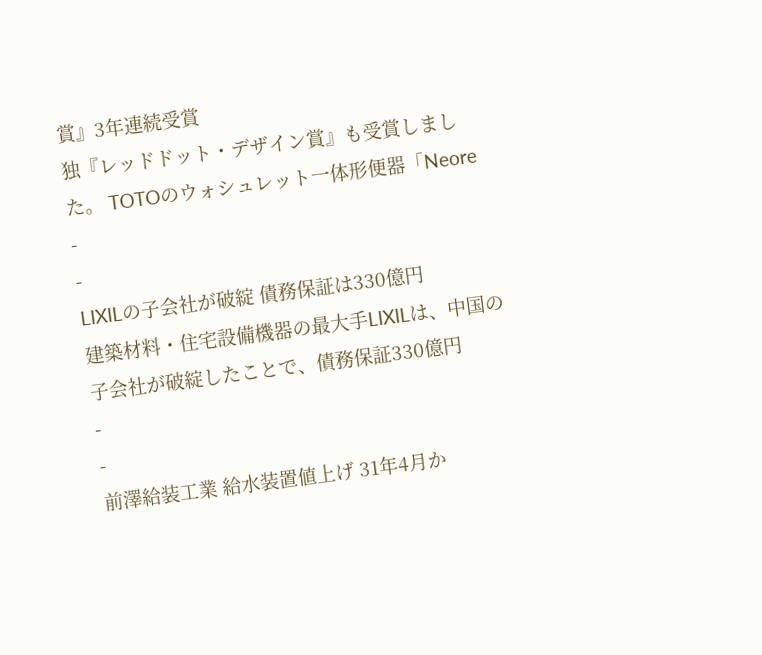賞』3年連続受賞
独『レッドドット・デザイン賞』も受賞しました。 TOTOのウォシュレット一体形便器「Neore
-
-
LIXILの子会社が破綻 債務保証は330億円
建築材料・住宅設備機器の最大手LIXILは、中国の子会社が破綻したことで、債務保証330億円
-
-
前澤給装工業 給水装置値上げ 31年4月か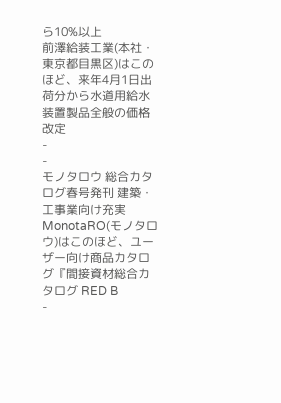ら10%以上
前澤給装工業(本社・東京都目黒区)はこのほど、来年4月1日出荷分から水道用給水装置製品全般の価格改定
-
-
モノタロウ 総合カタログ春号発刊 建築・工事業向け充実
MonotaRO(モノタロウ)はこのほど、ユーザー向け商品カタログ『間接資材総合カタログ RED B
-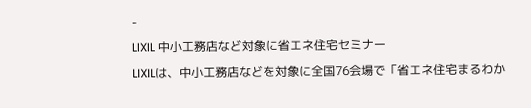-
LIXIL 中小工務店など対象に省エネ住宅セミナー
LIXILは、中小工務店などを対象に全国76会場で「省エネ住宅まるわか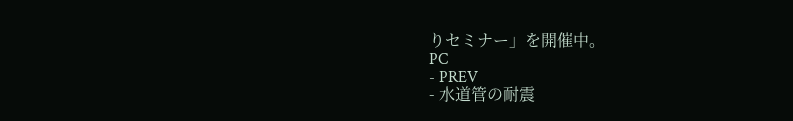りセミナー」を開催中。
PC
- PREV
- 水道管の耐震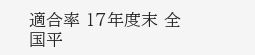適合率 17年度末 全国平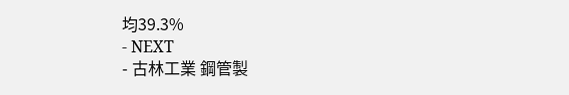均39.3%
- NEXT
- 古林工業 鋼管製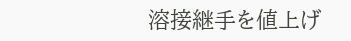溶接継手を値上げ